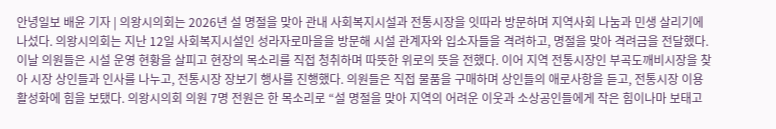안녕일보 배윤 기자 | 의왕시의회는 2026년 설 명절을 맞아 관내 사회복지시설과 전통시장을 잇따라 방문하며 지역사회 나눔과 민생 살리기에 나섰다. 의왕시의회는 지난 12일 사회복지시설인 성라자로마을을 방문해 시설 관계자와 입소자들을 격려하고, 명절을 맞아 격려금을 전달했다. 이날 의원들은 시설 운영 현황을 살피고 현장의 목소리를 직접 청취하며 따뜻한 위로의 뜻을 전했다. 이어 지역 전통시장인 부곡도깨비시장을 찾아 시장 상인들과 인사를 나누고, 전통시장 장보기 행사를 진행했다. 의원들은 직접 물품을 구매하며 상인들의 애로사항을 듣고, 전통시장 이용 활성화에 힘을 보탰다. 의왕시의회 의원 7명 전원은 한 목소리로 “설 명절을 맞아 지역의 어려운 이웃과 소상공인들에게 작은 힘이나마 보태고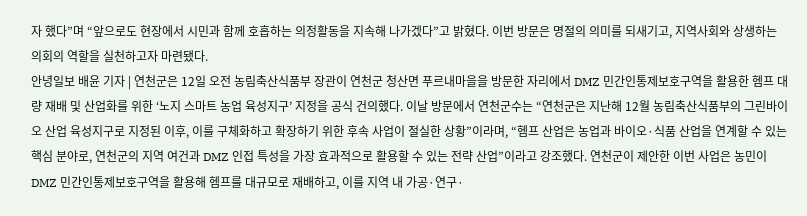자 했다”며 “앞으로도 현장에서 시민과 함께 호흡하는 의정활동을 지속해 나가겠다”고 밝혔다. 이번 방문은 명절의 의미를 되새기고, 지역사회와 상생하는 의회의 역할을 실천하고자 마련됐다.
안녕일보 배윤 기자 | 연천군은 12일 오전 농림축산식품부 장관이 연천군 청산면 푸르내마을을 방문한 자리에서 DMZ 민간인통제보호구역을 활용한 헴프 대량 재배 및 산업화를 위한 ‘노지 스마트 농업 육성지구’ 지정을 공식 건의했다. 이날 방문에서 연천군수는 “연천군은 지난해 12월 농림축산식품부의 그린바이오 산업 육성지구로 지정된 이후, 이를 구체화하고 확장하기 위한 후속 사업이 절실한 상황”이라며, “헴프 산업은 농업과 바이오·식품 산업을 연계할 수 있는 핵심 분야로, 연천군의 지역 여건과 DMZ 인접 특성을 가장 효과적으로 활용할 수 있는 전략 산업”이라고 강조했다. 연천군이 제안한 이번 사업은 농민이 DMZ 민간인통제보호구역을 활용해 헴프를 대규모로 재배하고, 이를 지역 내 가공·연구·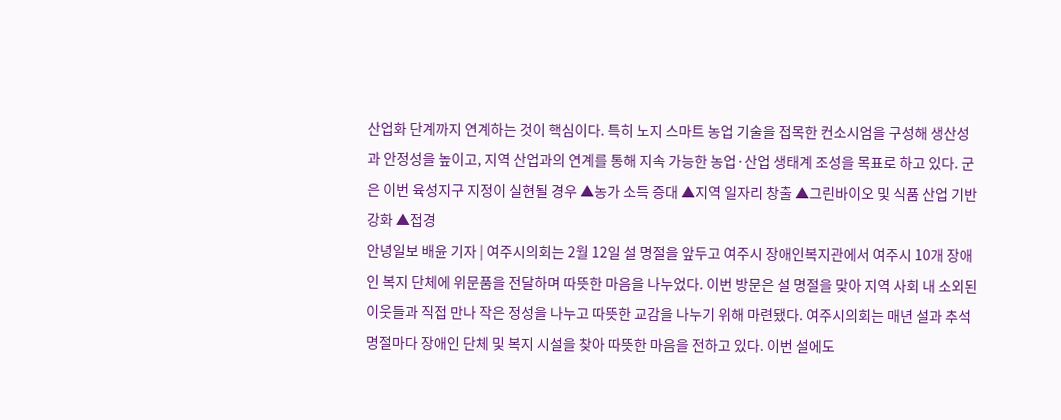산업화 단계까지 연계하는 것이 핵심이다. 특히 노지 스마트 농업 기술을 접목한 컨소시엄을 구성해 생산성과 안정성을 높이고, 지역 산업과의 연계를 통해 지속 가능한 농업·산업 생태계 조성을 목표로 하고 있다. 군은 이번 육성지구 지정이 실현될 경우 ▲농가 소득 증대 ▲지역 일자리 창출 ▲그린바이오 및 식품 산업 기반 강화 ▲접경
안녕일보 배윤 기자 | 여주시의회는 2월 12일 설 명절을 앞두고 여주시 장애인복지관에서 여주시 10개 장애인 복지 단체에 위문품을 전달하며 따뜻한 마음을 나누었다. 이번 방문은 설 명절을 맞아 지역 사회 내 소외된 이웃들과 직접 만나 작은 정성을 나누고 따뜻한 교감을 나누기 위해 마련됐다. 여주시의회는 매년 설과 추석 명절마다 장애인 단체 및 복지 시설을 찾아 따뜻한 마음을 전하고 있다. 이번 설에도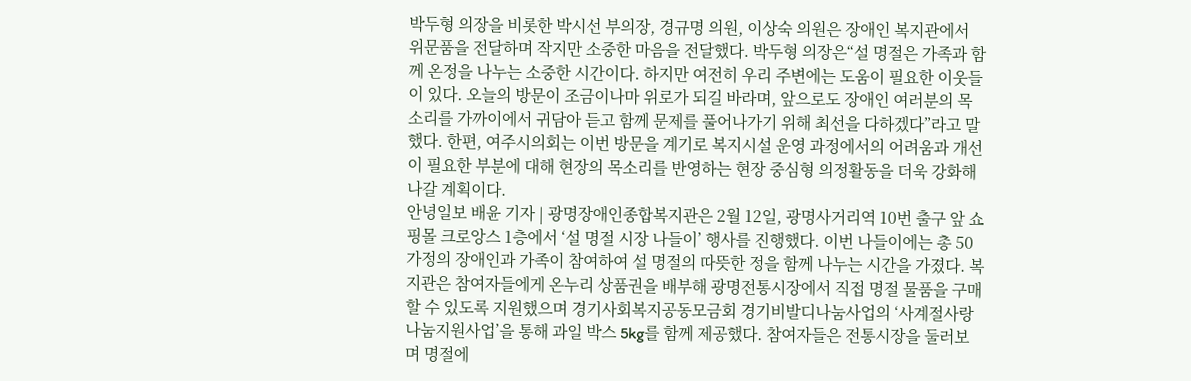박두형 의장을 비롯한 박시선 부의장, 경규명 의원, 이상숙 의원은 장애인 복지관에서 위문품을 전달하며 작지만 소중한 마음을 전달했다. 박두형 의장은“설 명절은 가족과 함께 온정을 나누는 소중한 시간이다. 하지만 여전히 우리 주변에는 도움이 필요한 이웃들이 있다. 오늘의 방문이 조금이나마 위로가 되길 바라며, 앞으로도 장애인 여러분의 목소리를 가까이에서 귀담아 듣고 함께 문제를 풀어나가기 위해 최선을 다하겠다”라고 말했다. 한편, 여주시의회는 이번 방문을 계기로 복지시설 운영 과정에서의 어려움과 개선이 필요한 부분에 대해 현장의 목소리를 반영하는 현장 중심형 의정활동을 더욱 강화해 나갈 계획이다.
안녕일보 배윤 기자 | 광명장애인종합복지관은 2월 12일, 광명사거리역 10번 출구 앞 쇼핑몰 크로앙스 1층에서 ‘설 명절 시장 나들이’ 행사를 진행했다. 이번 나들이에는 총 50가정의 장애인과 가족이 참여하여 설 명절의 따뜻한 정을 함께 나누는 시간을 가졌다. 복지관은 참여자들에게 온누리 상품권을 배부해 광명전통시장에서 직접 명절 물품을 구매할 수 있도록 지원했으며 경기사회복지공동모금회 경기비발디나눔사업의 ‘사계절사랑나눔지원사업’을 통해 과일 박스 5kg를 함께 제공했다. 참여자들은 전통시장을 둘러보며 명절에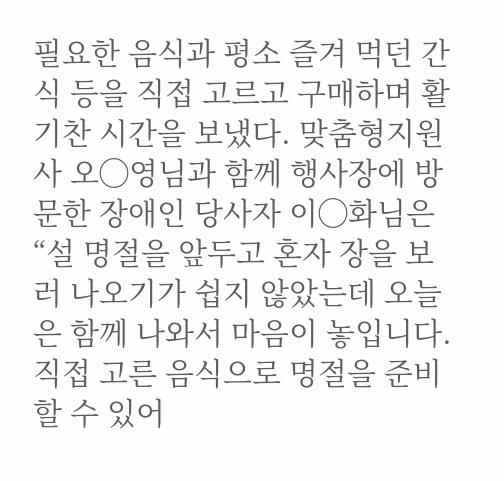필요한 음식과 평소 즐겨 먹던 간식 등을 직접 고르고 구매하며 활기찬 시간을 보냈다. 맞춤형지원사 오◯영님과 함께 행사장에 방문한 장애인 당사자 이◯화님은 “설 명절을 앞두고 혼자 장을 보러 나오기가 쉽지 않았는데 오늘은 함께 나와서 마음이 놓입니다. 직접 고른 음식으로 명절을 준비할 수 있어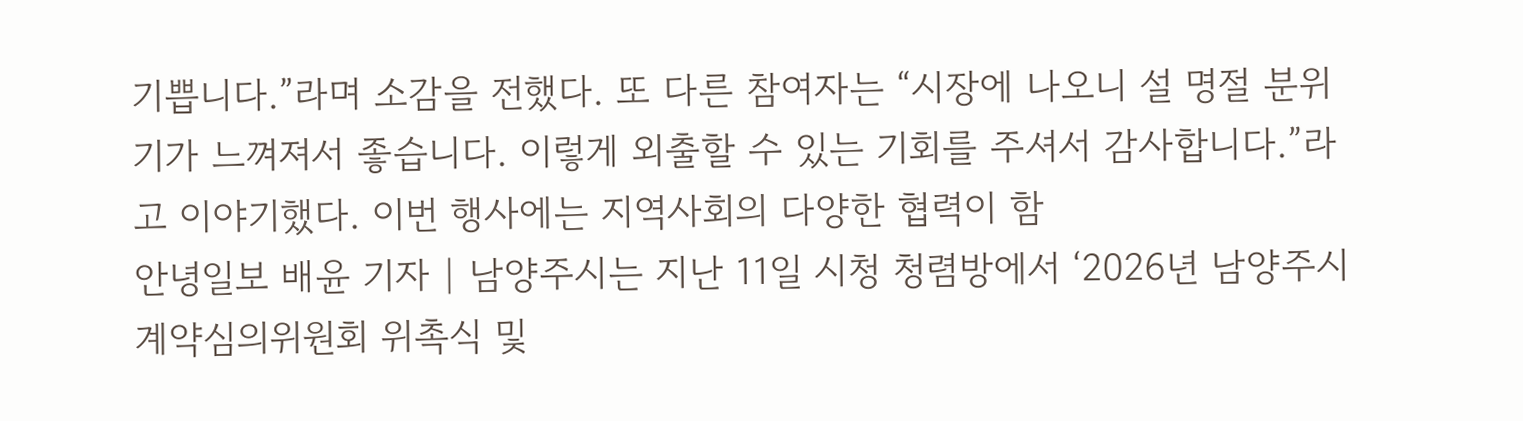기쁩니다.”라며 소감을 전했다. 또 다른 참여자는 “시장에 나오니 설 명절 분위기가 느껴져서 좋습니다. 이렇게 외출할 수 있는 기회를 주셔서 감사합니다.”라고 이야기했다. 이번 행사에는 지역사회의 다양한 협력이 함
안녕일보 배윤 기자 | 남양주시는 지난 11일 시청 청렴방에서 ‘2026년 남양주시 계약심의위원회 위촉식 및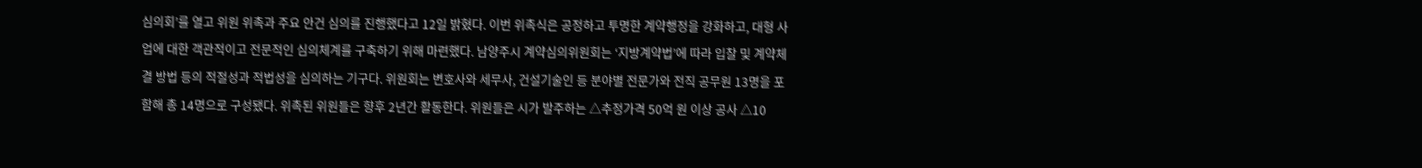심의회’를 열고 위원 위촉과 주요 안건 심의를 진행했다고 12일 밝혔다. 이번 위촉식은 공정하고 투명한 계약행정을 강화하고, 대형 사업에 대한 객관적이고 전문적인 심의체계를 구축하기 위해 마련했다. 남양주시 계약심의위원회는 ‘지방계약법’에 따라 입찰 및 계약체결 방법 등의 적절성과 적법성을 심의하는 기구다. 위원회는 변호사와 세무사, 건설기술인 등 분야별 전문가와 전직 공무원 13명을 포함해 총 14명으로 구성됐다. 위촉된 위원들은 향후 2년간 활동한다. 위원들은 시가 발주하는 △추정가격 50억 원 이상 공사 △10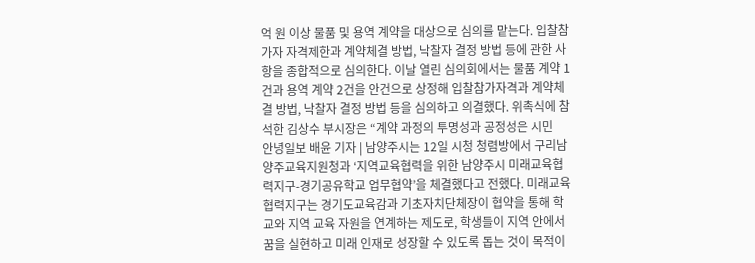억 원 이상 물품 및 용역 계약을 대상으로 심의를 맡는다. 입찰참가자 자격제한과 계약체결 방법, 낙찰자 결정 방법 등에 관한 사항을 종합적으로 심의한다. 이날 열린 심의회에서는 물품 계약 1건과 용역 계약 2건을 안건으로 상정해 입찰참가자격과 계약체결 방법, 낙찰자 결정 방법 등을 심의하고 의결했다. 위촉식에 참석한 김상수 부시장은 “계약 과정의 투명성과 공정성은 시민
안녕일보 배윤 기자 | 남양주시는 12일 시청 청렴방에서 구리남양주교육지원청과 ‘지역교육협력을 위한 남양주시 미래교육협력지구-경기공유학교 업무협약’을 체결했다고 전했다. 미래교육협력지구는 경기도교육감과 기초자치단체장이 협약을 통해 학교와 지역 교육 자원을 연계하는 제도로, 학생들이 지역 안에서 꿈을 실현하고 미래 인재로 성장할 수 있도록 돕는 것이 목적이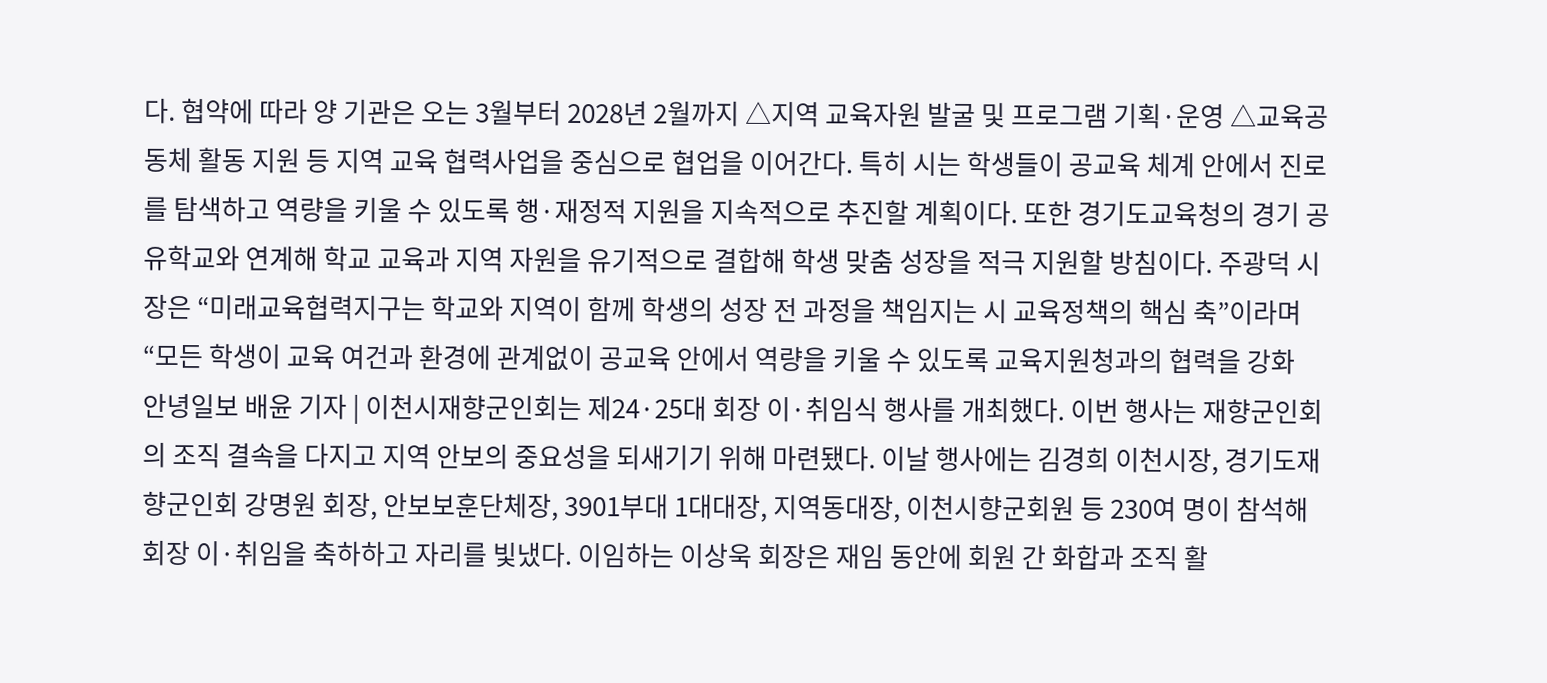다. 협약에 따라 양 기관은 오는 3월부터 2028년 2월까지 △지역 교육자원 발굴 및 프로그램 기획·운영 △교육공동체 활동 지원 등 지역 교육 협력사업을 중심으로 협업을 이어간다. 특히 시는 학생들이 공교육 체계 안에서 진로를 탐색하고 역량을 키울 수 있도록 행·재정적 지원을 지속적으로 추진할 계획이다. 또한 경기도교육청의 경기 공유학교와 연계해 학교 교육과 지역 자원을 유기적으로 결합해 학생 맞춤 성장을 적극 지원할 방침이다. 주광덕 시장은 “미래교육협력지구는 학교와 지역이 함께 학생의 성장 전 과정을 책임지는 시 교육정책의 핵심 축”이라며 “모든 학생이 교육 여건과 환경에 관계없이 공교육 안에서 역량을 키울 수 있도록 교육지원청과의 협력을 강화
안녕일보 배윤 기자 | 이천시재향군인회는 제24·25대 회장 이·취임식 행사를 개최했다. 이번 행사는 재향군인회의 조직 결속을 다지고 지역 안보의 중요성을 되새기기 위해 마련됐다. 이날 행사에는 김경희 이천시장, 경기도재향군인회 강명원 회장, 안보보훈단체장, 3901부대 1대대장, 지역동대장, 이천시향군회원 등 230여 명이 참석해 회장 이·취임을 축하하고 자리를 빛냈다. 이임하는 이상욱 회장은 재임 동안에 회원 간 화합과 조직 활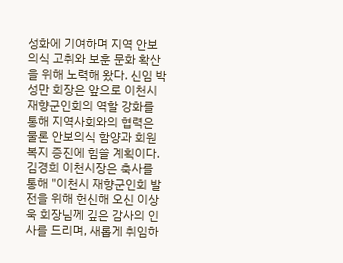성화에 기여하며 지역 안보의식 고취와 보훈 문화 확산을 위해 노력해 왔다. 신임 박성만 회장은 앞으로 이천시 재향군인회의 역할 강화를 통해 지역사회와의 협력은 물론 안보의식 함양과 회원 복지 증진에 힘쓸 계획이다. 김경희 이천시장은 축사를 통해 "이천시 재향군인회 발전을 위해 헌신해 오신 이상욱 회장님께 깊은 감사의 인사를 드리며, 새롭게 취임하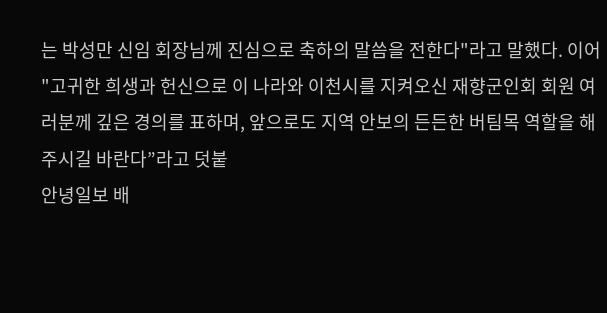는 박성만 신임 회장님께 진심으로 축하의 말씀을 전한다"라고 말했다. 이어 "고귀한 희생과 헌신으로 이 나라와 이천시를 지켜오신 재향군인회 회원 여러분께 깊은 경의를 표하며, 앞으로도 지역 안보의 든든한 버팀목 역할을 해주시길 바란다”라고 덧붙
안녕일보 배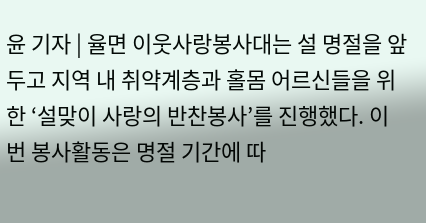윤 기자 | 율면 이웃사랑봉사대는 설 명절을 앞두고 지역 내 취약계층과 홀몸 어르신들을 위한 ‘설맞이 사랑의 반찬봉사’를 진행했다. 이번 봉사활동은 명절 기간에 따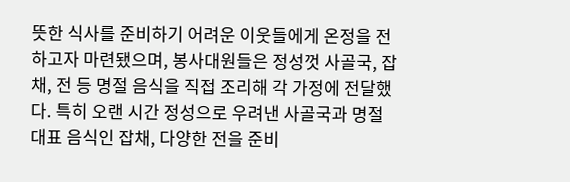뜻한 식사를 준비하기 어려운 이웃들에게 온정을 전하고자 마련됐으며, 봉사대원들은 정성껏 사골국, 잡채, 전 등 명절 음식을 직접 조리해 각 가정에 전달했다. 특히 오랜 시간 정성으로 우려낸 사골국과 명절 대표 음식인 잡채, 다양한 전을 준비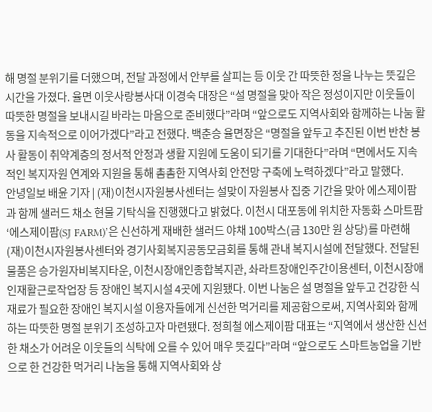해 명절 분위기를 더했으며, 전달 과정에서 안부를 살피는 등 이웃 간 따뜻한 정을 나누는 뜻깊은 시간을 가졌다. 율면 이웃사랑봉사대 이경숙 대장은 “설 명절을 맞아 작은 정성이지만 이웃들이 따뜻한 명절을 보내시길 바라는 마음으로 준비했다”라며 “앞으로도 지역사회와 함께하는 나눔 활동을 지속적으로 이어가겠다”라고 전했다. 백춘승 율면장은 “명절을 앞두고 추진된 이번 반찬 봉사 활동이 취약계층의 정서적 안정과 생활 지원에 도움이 되기를 기대한다”라며 “면에서도 지속적인 복지자원 연계와 지원을 통해 촘촘한 지역사회 안전망 구축에 노력하겠다”라고 말했다.
안녕일보 배윤 기자 | (재)이천시자원봉사센터는 설맞이 자원봉사 집중 기간을 맞아 에스제이팜과 함께 샐러드 채소 현물 기탁식을 진행했다고 밝혔다. 이천시 대포동에 위치한 자동화 스마트팜 ‘에스제이팜(SJ FARM)’은 신선하게 재배한 샐러드 야채 100박스(금 130만 원 상당)를 마련해 (재)이천시자원봉사센터와 경기사회복지공동모금회를 통해 관내 복지시설에 전달했다. 전달된 물품은 승가원자비복지타운, 이천시장애인종합복지관, 솨라트장애인주간이용센터, 이천시장애인재활근로작업장 등 장애인 복지시설 4곳에 지원됐다. 이번 나눔은 설 명절을 앞두고 건강한 식재료가 필요한 장애인 복지시설 이용자들에게 신선한 먹거리를 제공함으로써, 지역사회와 함께하는 따뜻한 명절 분위기 조성하고자 마련됐다. 정희철 에스제이팜 대표는 “지역에서 생산한 신선한 채소가 어려운 이웃들의 식탁에 오를 수 있어 매우 뜻깊다”라며 “앞으로도 스마트농업을 기반으로 한 건강한 먹거리 나눔을 통해 지역사회와 상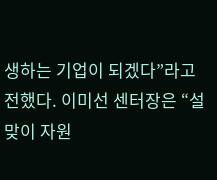생하는 기업이 되겠다”라고 전했다. 이미선 센터장은 “설맞이 자원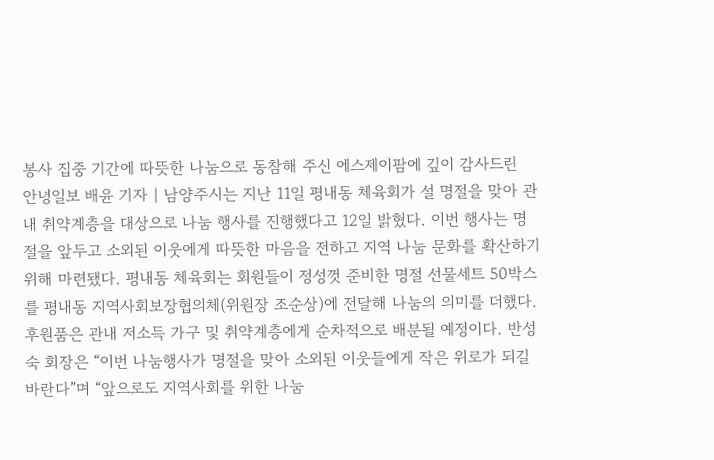봉사 집중 기간에 따뜻한 나눔으로 동참해 주신 에스제이팜에 깊이 감사드린
안녕일보 배윤 기자 | 남양주시는 지난 11일 평내동 체육회가 설 명절을 맞아 관내 취약계층을 대상으로 나눔 행사를 진행했다고 12일 밝혔다. 이번 행사는 명절을 앞두고 소외된 이웃에게 따뜻한 마음을 전하고 지역 나눔 문화를 확산하기 위해 마련됐다. 평내동 체육회는 회원들이 정성껏 준비한 명절 선물세트 50박스를 평내동 지역사회보장협의체(위원장 조순상)에 전달해 나눔의 의미를 더했다. 후원품은 관내 저소득 가구 및 취약계층에게 순차적으로 배분될 예정이다. 반성숙 회장은 “이번 나눔행사가 명절을 맞아 소외된 이웃들에게 작은 위로가 되길 바란다”며 “앞으로도 지역사회를 위한 나눔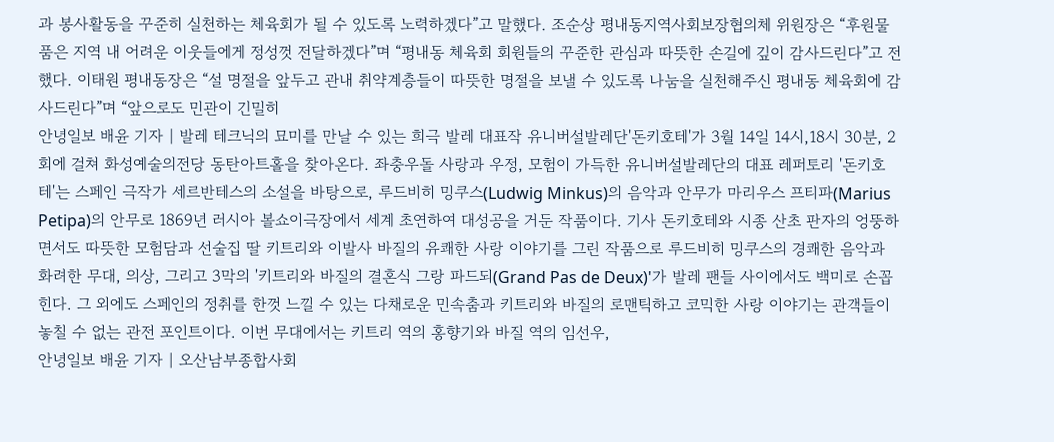과 봉사활동을 꾸준히 실천하는 체육회가 될 수 있도록 노력하겠다”고 말했다. 조순상 평내동지역사회보장협의체 위원장은 “후원물품은 지역 내 어려운 이웃들에게 정성껏 전달하겠다”며 “평내동 체육회 회원들의 꾸준한 관심과 따뜻한 손길에 깊이 감사드린다”고 전했다. 이태원 평내동장은 “설 명절을 앞두고 관내 취약계층들이 따뜻한 명절을 보낼 수 있도록 나눔을 실천해주신 평내동 체육회에 감사드린다”며 “앞으로도 민관이 긴밀히
안녕일보 배윤 기자 | 발레 테크닉의 묘미를 만날 수 있는 희극 발레 대표작 유니버설발레단'돈키호테'가 3월 14일 14시,18시 30분, 2회에 걸쳐 화성예술의전당 동탄아트홀을 찾아온다. 좌충우돌 사랑과 우정, 모험이 가득한 유니버설발레단의 대표 레퍼토리 '돈키호테'는 스페인 극작가 세르반테스의 소설을 바탕으로, 루드비히 밍쿠스(Ludwig Minkus)의 음악과 안무가 마리우스 프티파(Marius Petipa)의 안무로 1869년 러시아 볼쇼이극장에서 세계 초연하여 대성공을 거둔 작품이다. 기사 돈키호테와 시종 산초 판자의 엉뚱하면서도 따뜻한 모험담과 선술집 딸 키트리와 이발사 바질의 유쾌한 사랑 이야기를 그린 작품으로 루드비히 밍쿠스의 경쾌한 음악과 화려한 무대, 의상, 그리고 3막의 '키트리와 바질의 결혼식 그랑 파드되(Grand Pas de Deux)'가 발레 팬들 사이에서도 백미로 손꼽힌다. 그 외에도 스페인의 정취를 한껏 느낄 수 있는 다채로운 민속춤과 키트리와 바질의 로맨틱하고 코믹한 사랑 이야기는 관객들이 놓칠 수 없는 관전 포인트이다. 이번 무대에서는 키트리 역의 홍향기와 바질 역의 임선우,
안녕일보 배윤 기자 | 오산남부종합사회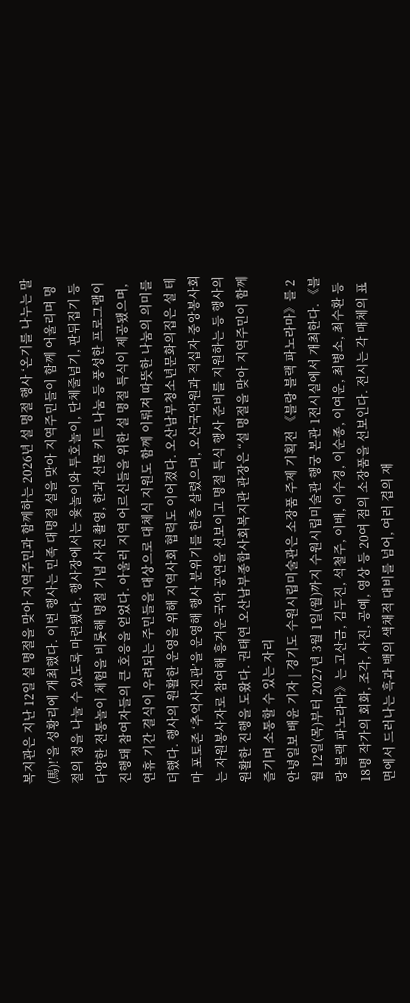복지관은 지난 12일 설 명절을 맞아 지역주민과 함께하는 2026년 설 명절 행사 ‘온기를 나누는 말(馬)!’을 성황리에 개최했다. 이번 행사는 민족 대명절 설을 맞아 지역주민들이 함께 어울리며 명절의 정을 나눌 수 있도록 마련됐다. 행사장에서는 윷놀이와 투호놀이, 단체줄넘기, 판뒤집기 등 다양한 전통놀이 체험을 비롯해 명절 기념 사진 촬영, 한과 선물 키트 나눔 등 풍성한 프로그램이 진행돼 참여자들의 큰 호응을 얻었다. 아울러 지역 어르신들을 위한 설 명절 특식이 제공됐으며, 연휴 기간 결식이 우려되는 주민들을 대상으로 대체식 지원도 함께 이뤄져 따뜻한 나눔의 의미를 더했다. 행사의 원활한 운영을 위해 지역사회 협력도 이어졌다. 오산남부청소년문화의집은 설 테마 포토존 ‘추억사진관’을 운영해 행사 분위기를 한층 살렸으며, 오산국악원과 적십자 중앙봉사회는 자원봉사자로 참여해 흥겨운 국악 공연을 선보이고 명절 특식 행사 준비를 지원하는 등 행사의 원활한 진행을 도왔다. 권태연 오산남부종합사회복지관 관장은 “설 명절을 맞아 지역주민이 함께 즐기며 소통할 수 있는 자리
안녕일보 배윤 기자 | 경기도 수원시립미술관은 소장품 주제 기획전 《블랑 블랙 파노라마》를 2월 12일(목)부터 2027년 3월 1일(월)까지 수원시립미술관 행궁 본관 1전시실에서 개최한다. 《블랑 블랙 파노라마》는 고산금, 김두진, 석철주, 이배, 이수경, 이순종, 이여운, 최병소, 최수환 등 18명 작가의 회화, 조각, 사진, 공예, 영상 등 20여 점의 소장품을 선보인다. 전시는 각 매체의 표면에서 드러나는 흑과 백의 색채적 대비를 넘어, 여러 겹의 재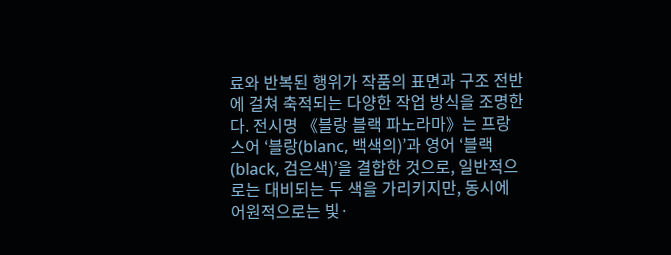료와 반복된 행위가 작품의 표면과 구조 전반에 걸쳐 축적되는 다양한 작업 방식을 조명한다. 전시명 《블랑 블랙 파노라마》는 프랑스어 ‘블랑(blanc, 백색의)’과 영어 ‘블랙(black, 검은색)’을 결합한 것으로, 일반적으로는 대비되는 두 색을 가리키지만, 동시에 어원적으로는 빛·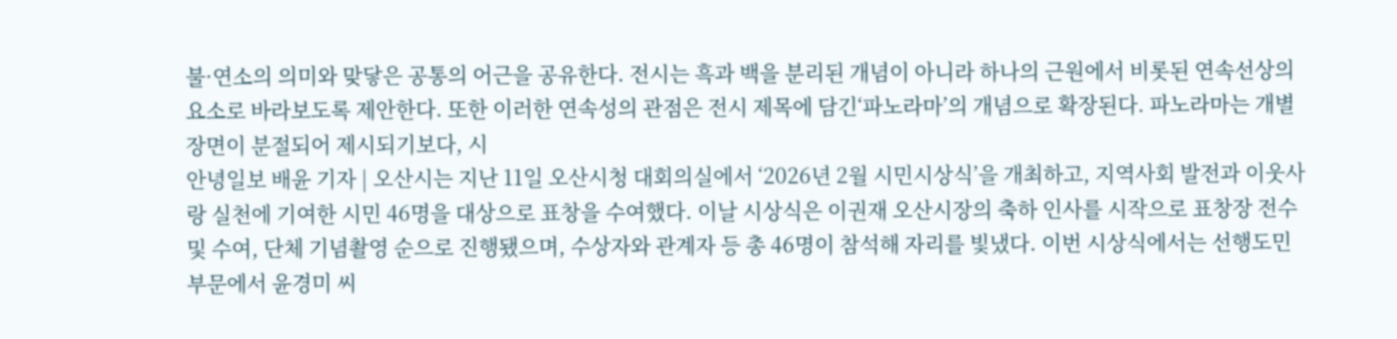불·연소의 의미와 맞닿은 공통의 어근을 공유한다. 전시는 흑과 백을 분리된 개념이 아니라 하나의 근원에서 비롯된 연속선상의 요소로 바라보도록 제안한다. 또한 이러한 연속성의 관점은 전시 제목에 담긴‘파노라마’의 개념으로 확장된다. 파노라마는 개별 장면이 분절되어 제시되기보다, 시
안녕일보 배윤 기자 | 오산시는 지난 11일 오산시청 대회의실에서 ‘2026년 2월 시민시상식’을 개최하고, 지역사회 발전과 이웃사랑 실천에 기여한 시민 46명을 대상으로 표창을 수여했다. 이날 시상식은 이권재 오산시장의 축하 인사를 시작으로 표창장 전수 및 수여, 단체 기념촬영 순으로 진행됐으며, 수상자와 관계자 등 총 46명이 참석해 자리를 빛냈다. 이번 시상식에서는 선행도민 부문에서 윤경미 씨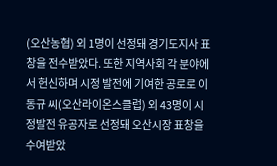(오산농협) 외 1명이 선정돼 경기도지사 표창을 전수받았다. 또한 지역사회 각 분야에서 헌신하며 시정 발전에 기여한 공로로 이동규 씨(오산라이온스클럽) 외 43명이 시정발전 유공자로 선정돼 오산시장 표창을 수여받았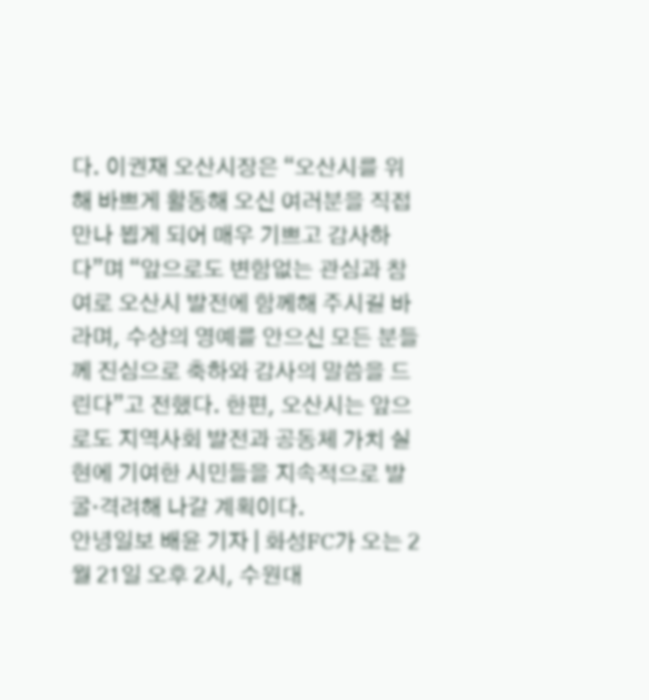다. 이권재 오산시장은 “오산시를 위해 바쁘게 활동해 오신 여러분을 직접 만나 뵙게 되어 매우 기쁘고 감사하다”며 “앞으로도 변함없는 관심과 참여로 오산시 발전에 함께해 주시길 바라며, 수상의 영예를 안으신 모든 분들께 진심으로 축하와 감사의 말씀을 드린다”고 전했다. 한편, 오산시는 앞으로도 지역사회 발전과 공동체 가치 실현에 기여한 시민들을 지속적으로 발굴·격려해 나갈 계획이다.
안녕일보 배윤 기자 | 화성FC가 오는 2월 21일 오후 2시, 수원대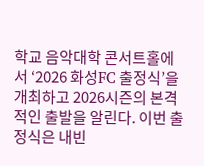학교 음악대학 콘서트홀에서 ‘2026 화성FC 출정식’을 개최하고 2026시즌의 본격적인 출발을 알린다. 이번 출정식은 내빈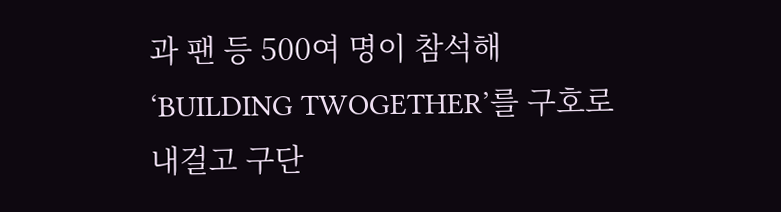과 팬 등 500여 명이 참석해 ‘BUILDING TWOGETHER’를 구호로 내걸고 구단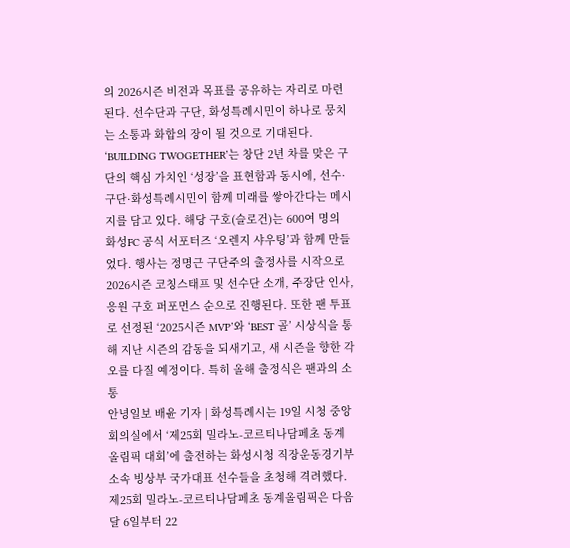의 2026시즌 비전과 목표를 공유하는 자리로 마련된다. 선수단과 구단, 화성특례시민이 하나로 뭉치는 소통과 화합의 장이 될 것으로 기대된다. ‘BUILDING TWOGETHER’는 창단 2년 차를 맞은 구단의 핵심 가치인 ‘성장’을 표현함과 동시에, 선수·구단·화성특례시민이 함께 미래를 쌓아간다는 메시지를 담고 있다. 해당 구호(슬로건)는 600여 명의 화성FC 공식 서포터즈 ‘오렌지 샤우팅’과 함께 만들었다. 행사는 정명근 구단주의 출정사를 시작으로 2026시즌 코칭스태프 및 선수단 소개, 주장단 인사, 응원 구호 퍼포먼스 순으로 진행된다. 또한 팬 투표로 선정된 ‘2025시즌 MVP’와 ‘BEST 골’ 시상식을 통해 지난 시즌의 감동을 되새기고, 새 시즌을 향한 각오를 다질 예정이다. 특히 올해 출정식은 팬과의 소통
안녕일보 배윤 기자 | 화성특례시는 19일 시청 중앙회의실에서 ‘제25회 밀라노-코르티나담페초 동계 올림픽 대회’에 출전하는 화성시청 직장운동경기부 소속 빙상부 국가대표 선수들을 초청해 격려했다. 제25회 밀라노-코르티나담페초 동계올림픽은 다음 달 6일부터 22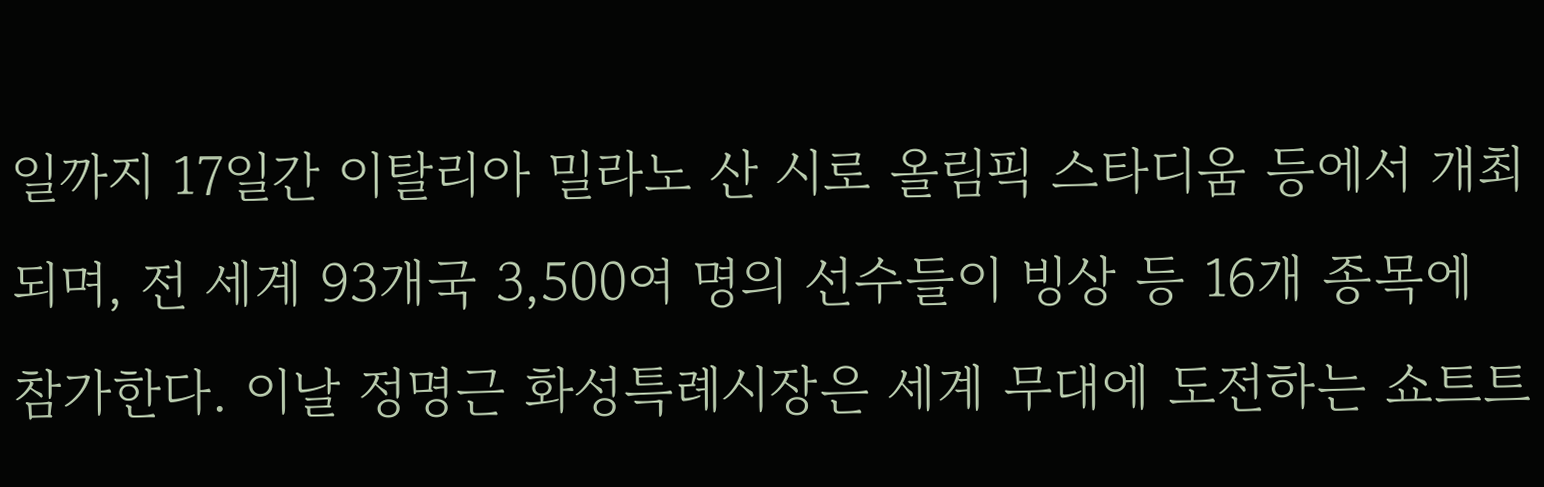일까지 17일간 이탈리아 밀라노 산 시로 올림픽 스타디움 등에서 개최되며, 전 세계 93개국 3,500여 명의 선수들이 빙상 등 16개 종목에 참가한다. 이날 정명근 화성특례시장은 세계 무대에 도전하는 쇼트트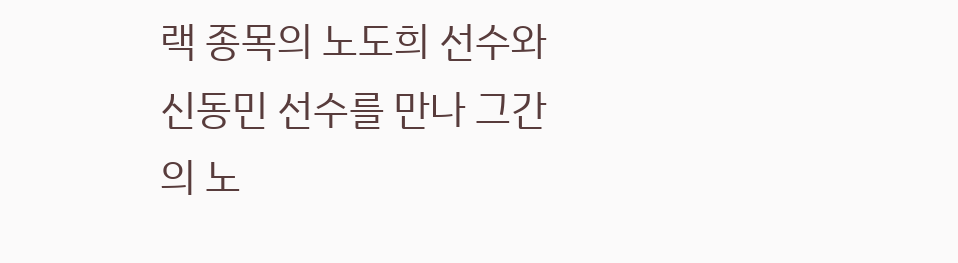랙 종목의 노도희 선수와 신동민 선수를 만나 그간의 노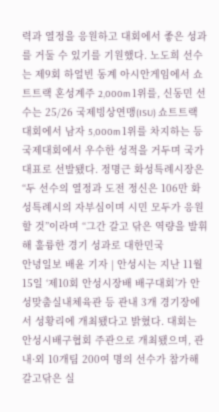력과 열정을 응원하고 대회에서 좋은 성과를 거둘 수 있기를 기원했다. 노도희 선수는 제9회 하얼빈 동계 아시안게임에서 쇼트트랙 혼성계주 2,000m 1위를, 신동민 선수는 25/26 국제빙상연맹(ISU) 쇼트트랙 대회에서 남자 5,000m 1위를 차지하는 등 국제대회에서 우수한 성적을 거두며 국가대표로 선발됐다. 정명근 화성특례시장은 “두 선수의 열정과 도전 정신은 106만 화성특례시의 자부심이며 시민 모두가 응원할 것”이라며 “그간 갈고 닦은 역량을 발휘해 훌륭한 경기 성과로 대한민국
안녕일보 배윤 기자 | 안성시는 지난 11월 15일 ‘제10회 안성시장배 배구대회’가 안성맞춤실내체육관 등 관내 3개 경기장에서 성황리에 개최됐다고 밝혔다. 대회는 안성시배구협회 주관으로 개최됐으며, 관내·외 10개팀 200여 명의 선수가 참가해 갈고닦은 실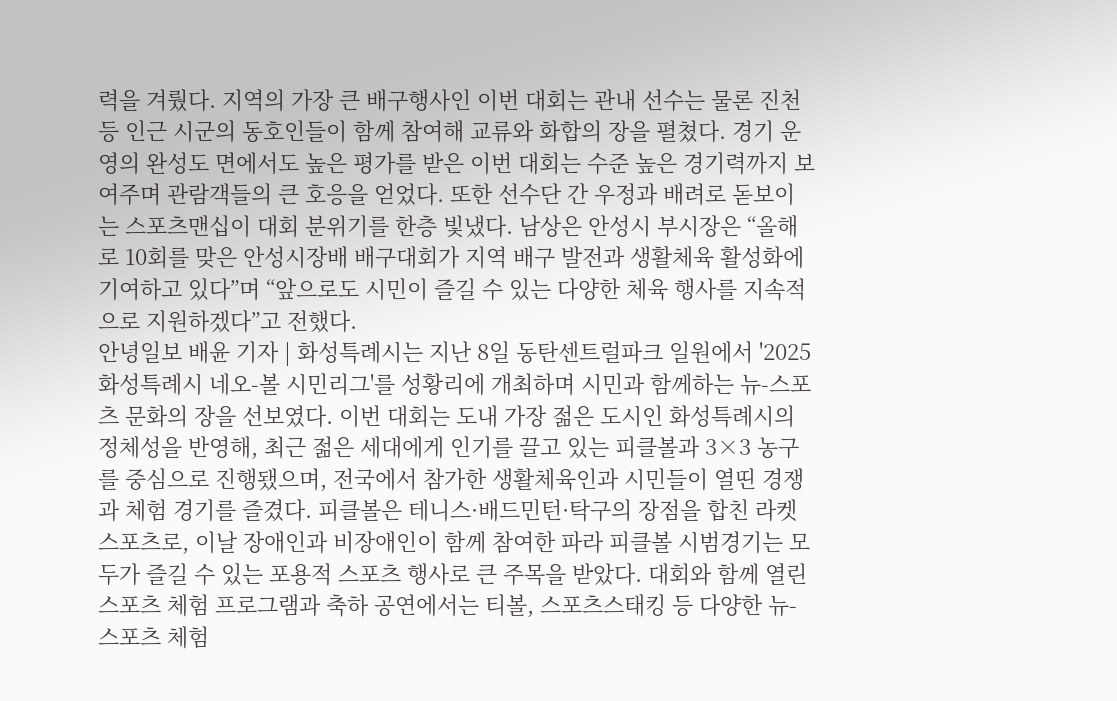력을 겨뤘다. 지역의 가장 큰 배구행사인 이번 대회는 관내 선수는 물론 진천 등 인근 시군의 동호인들이 함께 참여해 교류와 화합의 장을 펼쳤다. 경기 운영의 완성도 면에서도 높은 평가를 받은 이번 대회는 수준 높은 경기력까지 보여주며 관람객들의 큰 호응을 얻었다. 또한 선수단 간 우정과 배려로 돋보이는 스포츠맨십이 대회 분위기를 한층 빛냈다. 남상은 안성시 부시장은 “올해로 10회를 맞은 안성시장배 배구대회가 지역 배구 발전과 생활체육 활성화에 기여하고 있다”며 “앞으로도 시민이 즐길 수 있는 다양한 체육 행사를 지속적으로 지원하겠다”고 전했다.
안녕일보 배윤 기자 | 화성특례시는 지난 8일 동탄센트럴파크 일원에서 '2025 화성특례시 네오-볼 시민리그'를 성황리에 개최하며 시민과 함께하는 뉴-스포츠 문화의 장을 선보였다. 이번 대회는 도내 가장 젊은 도시인 화성특례시의 정체성을 반영해, 최근 젊은 세대에게 인기를 끌고 있는 피클볼과 3×3 농구를 중심으로 진행됐으며, 전국에서 참가한 생활체육인과 시민들이 열띤 경쟁과 체험 경기를 즐겼다. 피클볼은 테니스·배드민턴·탁구의 장점을 합친 라켓 스포츠로, 이날 장애인과 비장애인이 함께 참여한 파라 피클볼 시범경기는 모두가 즐길 수 있는 포용적 스포츠 행사로 큰 주목을 받았다. 대회와 함께 열린 스포츠 체험 프로그램과 축하 공연에서는 티볼, 스포츠스태킹 등 다양한 뉴-스포츠 체험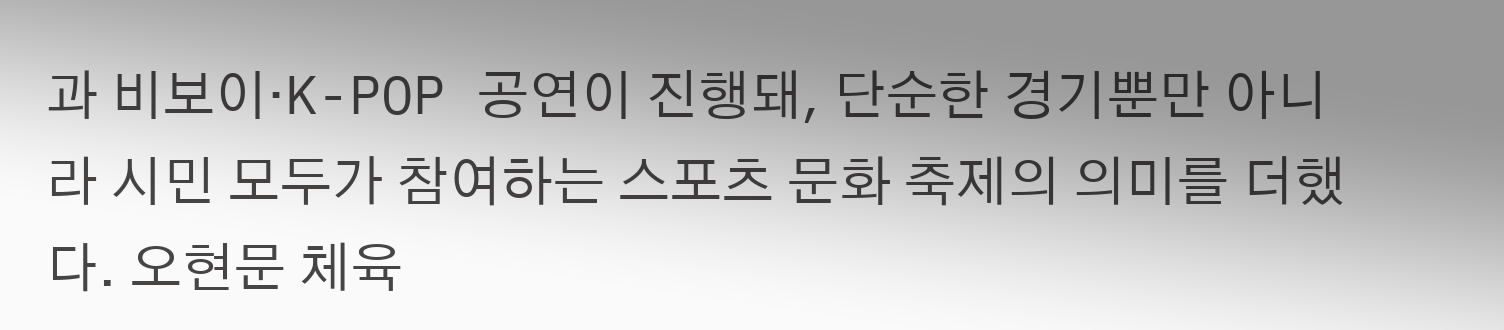과 비보이·K-POP 공연이 진행돼, 단순한 경기뿐만 아니라 시민 모두가 참여하는 스포츠 문화 축제의 의미를 더했다. 오현문 체육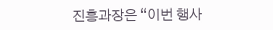진흥과장은 “이번 행사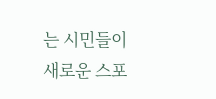는 시민들이 새로운 스포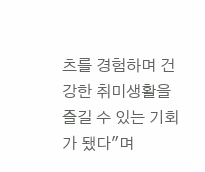츠를 경험하며 건강한 취미생활을 즐길 수 있는 기회가 됐다"며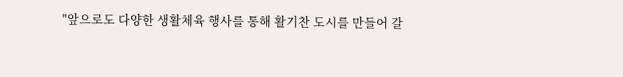"앞으로도 다양한 생활체육 행사를 통해 활기찬 도시를 만들어 갈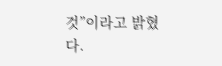것”이라고 밝혔다.